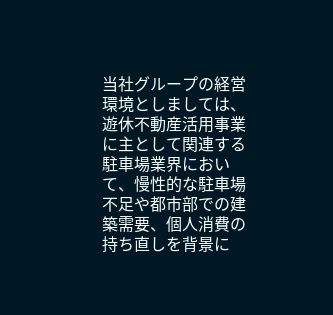当社グループの経営環境としましては、遊休不動産活用事業に主として関連する駐車場業界において、慢性的な駐車場不足や都市部での建築需要、個人消費の持ち直しを背景に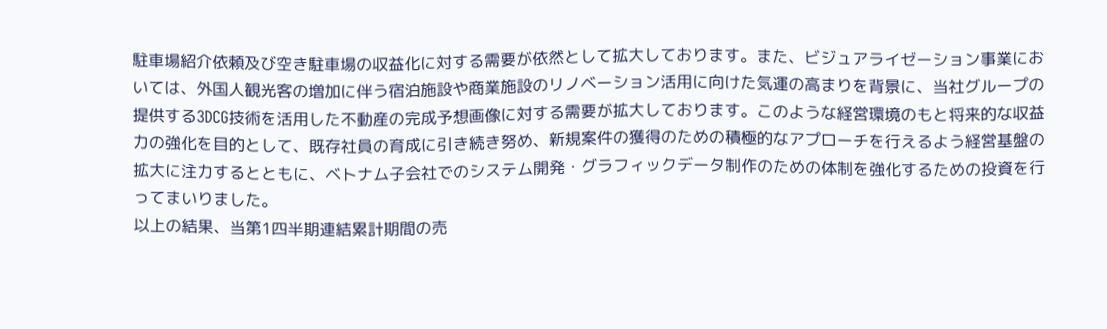駐車場紹介依頼及び空き駐車場の収益化に対する需要が依然として拡大しております。また、ビジュアライゼーション事業においては、外国人観光客の増加に伴う宿泊施設や商業施設のリノベーション活用に向けた気運の高まりを背景に、当社グループの提供する3DCG技術を活用した不動産の完成予想画像に対する需要が拡大しております。このような経営環境のもと将来的な収益力の強化を目的として、既存社員の育成に引き続き努め、新規案件の獲得のための積極的なアプローチを行えるよう経営基盤の拡大に注力するとともに、ベトナム子会社でのシステム開発・グラフィックデータ制作のための体制を強化するための投資を行ってまいりました。
以上の結果、当第1四半期連結累計期間の売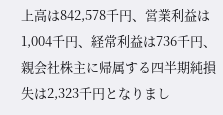上高は842,578千円、営業利益は1,004千円、経常利益は736千円、親会社株主に帰属する四半期純損失は2,323千円となりまし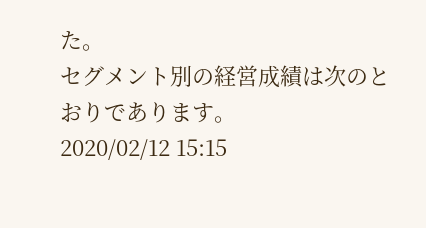た。
セグメント別の経営成績は次のとおりであります。
2020/02/12 15:15